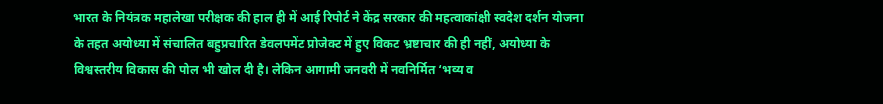भारत के नियंत्रक महालेखा परीक्षक की हाल ही में आई रिपोर्ट ने केंद्र सरकार की महत्वाकांक्षी स्वदेश दर्शन योजना के तहत अयोध्या में संचालित बहुप्रचारित डेवलपमेंट प्रोजेक्ट में हुए विकट भ्रष्टाचार की ही नहीं, अयोध्या के विश्वस्तरीय विकास की पोल भी खोल दी है। लेकिन आगामी जनवरी में नवनिर्मित ‘भव्य व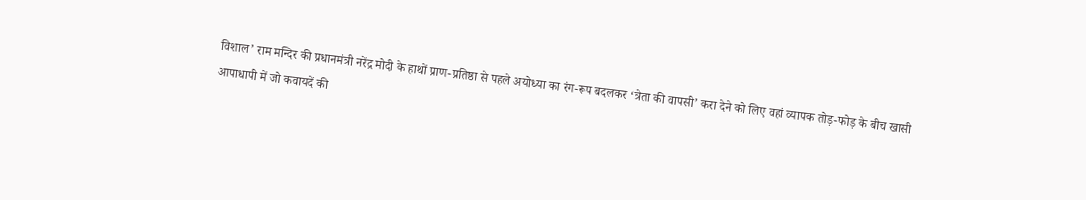विशाल’ राम मन्दिर की प्रधानमंत्री नरेंद्र मोदी के हाथों प्राण-प्रतिष्ठा से पहले अयोध्या का रंग-रूप बदलकर ‘त्रेता की वापसी’ करा देने को लिए वहां व्यापक तोड़-फोड़ के बीच खासी आपाधापी में जो कवायदें की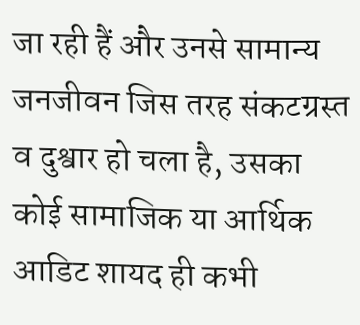जा रही हैं और उनसे सामान्य जनजीवन जिस तरह संकटग्रस्त व दुश्वार हो चला है, उसका कोई सामाजिक या आर्थिक आडिट शायद ही कभी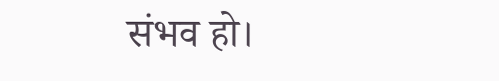संभव हो।